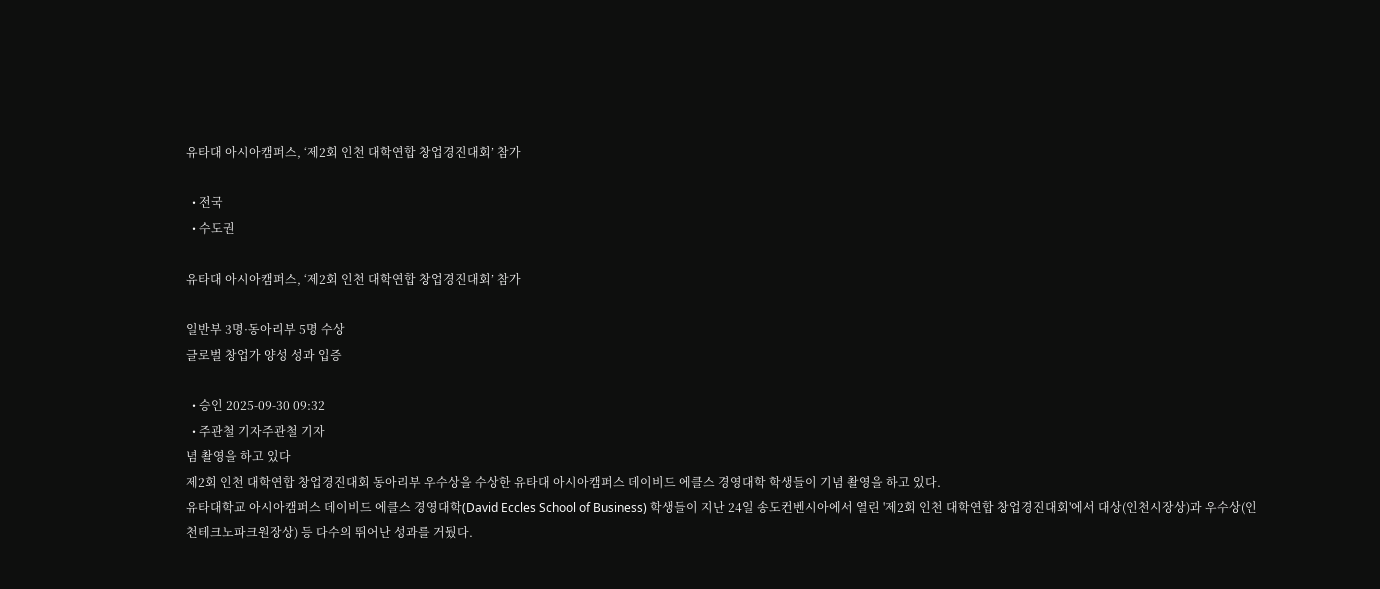유타대 아시아캠퍼스, ‘제2회 인천 대학연합 창업경진대회’ 참가

  • 전국
  • 수도권

유타대 아시아캠퍼스, ‘제2회 인천 대학연합 창업경진대회’ 참가

일반부 3명·동아리부 5명 수상
글로벌 창업가 양성 성과 입증

  • 승인 2025-09-30 09:32
  • 주관철 기자주관철 기자
념 촬영을 하고 있다
제2회 인천 대학연합 창업경진대회 동아리부 우수상을 수상한 유타대 아시아캠퍼스 데이비드 에클스 경영대학 학생들이 기념 촬영을 하고 있다.
유타대학교 아시아캠퍼스 데이비드 에클스 경영대학(David Eccles School of Business) 학생들이 지난 24일 송도컨벤시아에서 열린 '제2회 인천 대학연합 창업경진대회'에서 대상(인천시장상)과 우수상(인천테크노파크원장상) 등 다수의 뛰어난 성과를 거뒀다.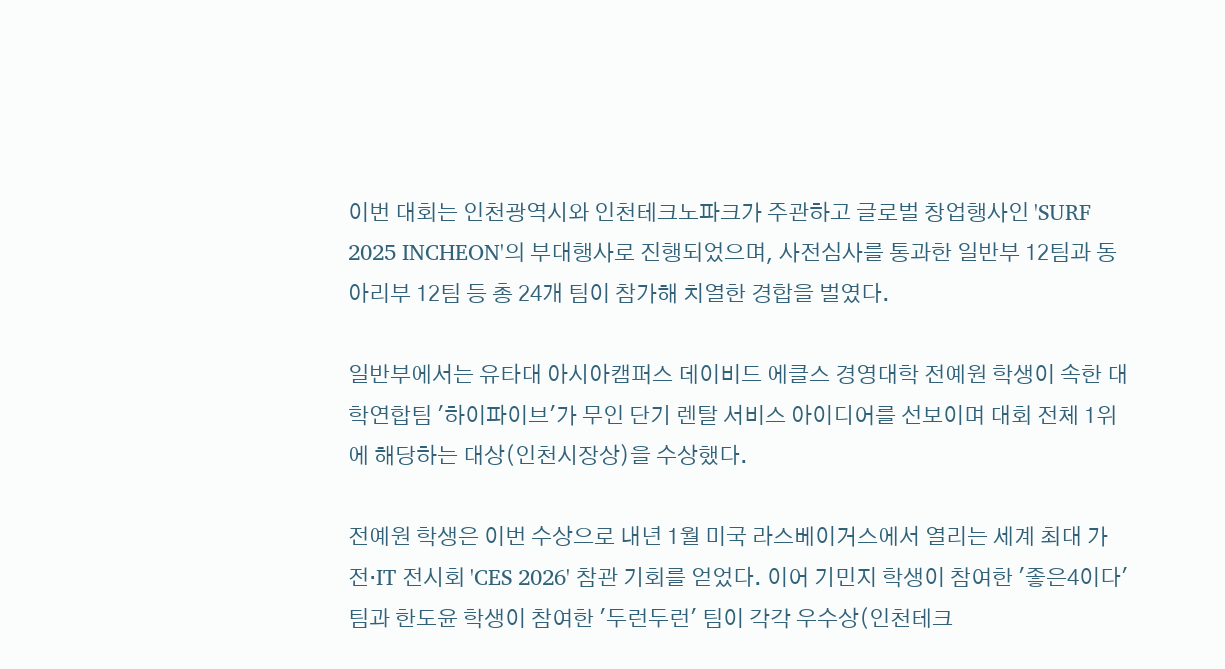이번 대회는 인천광역시와 인천테크노파크가 주관하고 글로벌 창업행사인 'SURF 2025 INCHEON'의 부대행사로 진행되었으며, 사전심사를 통과한 일반부 12팀과 동아리부 12팀 등 총 24개 팀이 참가해 치열한 경합을 벌였다.

일반부에서는 유타대 아시아캠퍼스 데이비드 에클스 경영대학 전예원 학생이 속한 대학연합팀 '하이파이브'가 무인 단기 렌탈 서비스 아이디어를 선보이며 대회 전체 1위에 해당하는 대상(인천시장상)을 수상했다.

전예원 학생은 이번 수상으로 내년 1월 미국 라스베이거스에서 열리는 세계 최대 가전·IT 전시회 'CES 2026' 참관 기회를 얻었다. 이어 기민지 학생이 참여한 '좋은4이다' 팀과 한도윤 학생이 참여한 '두런두런' 팀이 각각 우수상(인천테크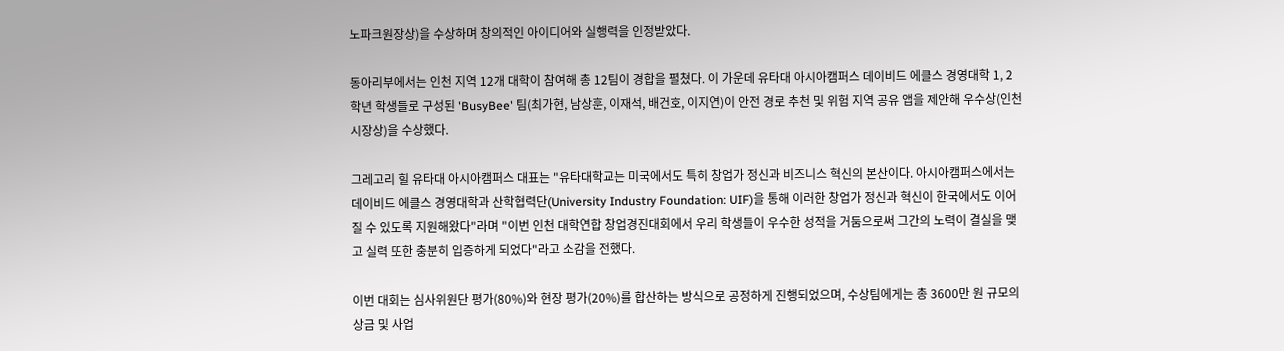노파크원장상)을 수상하며 창의적인 아이디어와 실행력을 인정받았다.

동아리부에서는 인천 지역 12개 대학이 참여해 총 12팀이 경합을 펼쳤다. 이 가운데 유타대 아시아캠퍼스 데이비드 에클스 경영대학 1, 2학년 학생들로 구성된 'BusyBee' 팀(최가현, 남상훈, 이재석, 배건호, 이지연)이 안전 경로 추천 및 위험 지역 공유 앱을 제안해 우수상(인천시장상)을 수상했다.

그레고리 힐 유타대 아시아캠퍼스 대표는 "유타대학교는 미국에서도 특히 창업가 정신과 비즈니스 혁신의 본산이다. 아시아캠퍼스에서는 데이비드 에클스 경영대학과 산학협력단(University Industry Foundation: UIF)을 통해 이러한 창업가 정신과 혁신이 한국에서도 이어질 수 있도록 지원해왔다"라며 "이번 인천 대학연합 창업경진대회에서 우리 학생들이 우수한 성적을 거둠으로써 그간의 노력이 결실을 맺고 실력 또한 충분히 입증하게 되었다"라고 소감을 전했다.

이번 대회는 심사위원단 평가(80%)와 현장 평가(20%)를 합산하는 방식으로 공정하게 진행되었으며, 수상팀에게는 총 3600만 원 규모의 상금 및 사업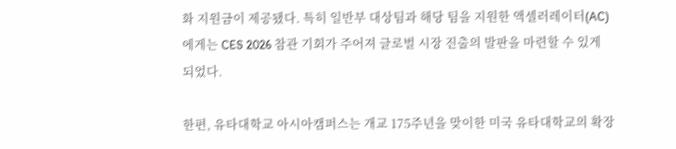화 지원금이 제공됐다. 특히 일반부 대상팀과 해당 팀을 지원한 액셀러레이터(AC)에게는 CES 2026 참관 기회가 주어져 글로벌 시장 진출의 발판을 마련할 수 있게 되었다.

한편, 유타대학교 아시아캠퍼스는 개교 175주년을 맞이한 미국 유타대학교의 확장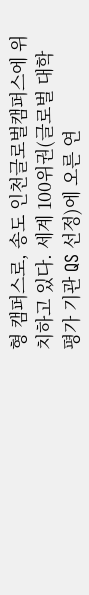형 캠퍼스로, 송도 인천글로벌캠퍼스에 위치하고 있다. 세계 100위권(글로벌 대학 평가 기관 QS 선정)에 오른 연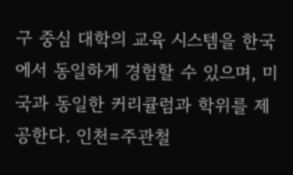구 중심 대학의 교육 시스템을 한국에서 동일하게 경험할 수 있으며, 미국과 동일한 커리큘럼과 학위를 제공한다. 인천=주관철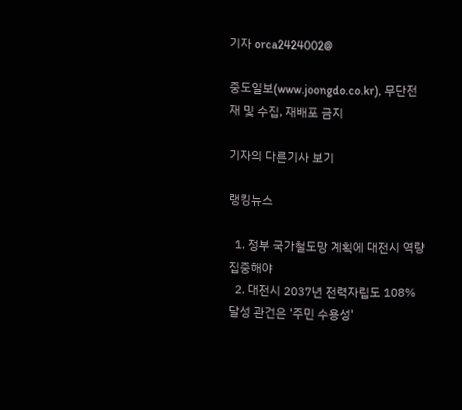기자 orca2424002@

중도일보(www.joongdo.co.kr), 무단전재 및 수집, 재배포 금지

기자의 다른기사 보기

랭킹뉴스

  1. 정부 국가철도망 계획에 대전시 역량 집중해야
  2. 대전시 2037년 전력자립도 108% 달성 관건은 '주민 수용성'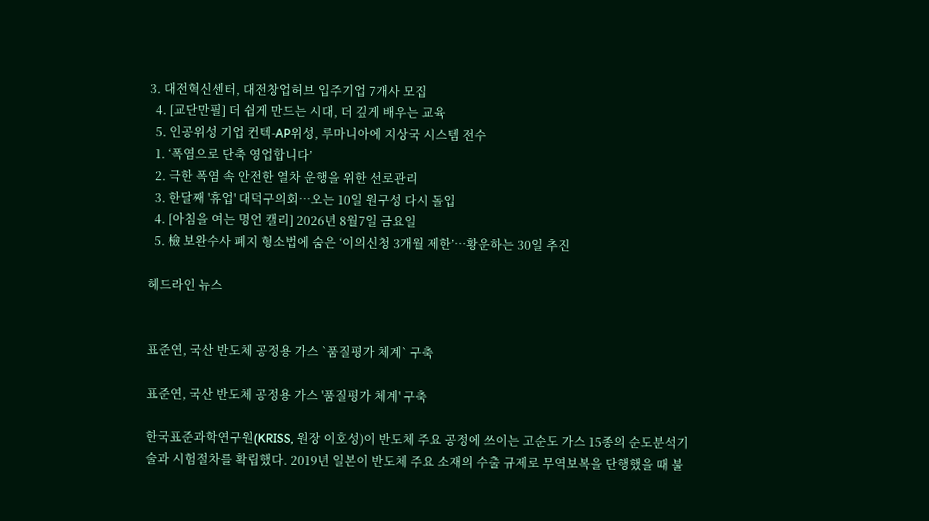3. 대전혁신센터, 대전창업허브 입주기업 7개사 모집
  4. [교단만필] 더 쉽게 만드는 시대, 더 깊게 배우는 교육
  5. 인공위성 기업 컨텍-AP위성, 루마니아에 지상국 시스템 전수
  1. ‘폭염으로 단축 영업합니다’
  2. 극한 폭염 속 안전한 열차 운행을 위한 선로관리
  3. 한달째 '휴업' 대덕구의회…오는 10일 원구성 다시 돌입
  4. [아침을 여는 명언 캘리] 2026년 8월7일 금요일
  5. 檢 보완수사 폐지 형소법에 숨은 ‘이의신청 3개월 제한’…황운하는 30일 추진

헤드라인 뉴스


표준연, 국산 반도체 공정용 가스 `품질평가 체계` 구축

표준연, 국산 반도체 공정용 가스 '품질평가 체계' 구축

한국표준과학연구원(KRISS, 원장 이호성)이 반도체 주요 공정에 쓰이는 고순도 가스 15종의 순도분석기술과 시험절차를 확립했다. 2019년 일본이 반도체 주요 소재의 수출 규제로 무역보복을 단행했을 때 불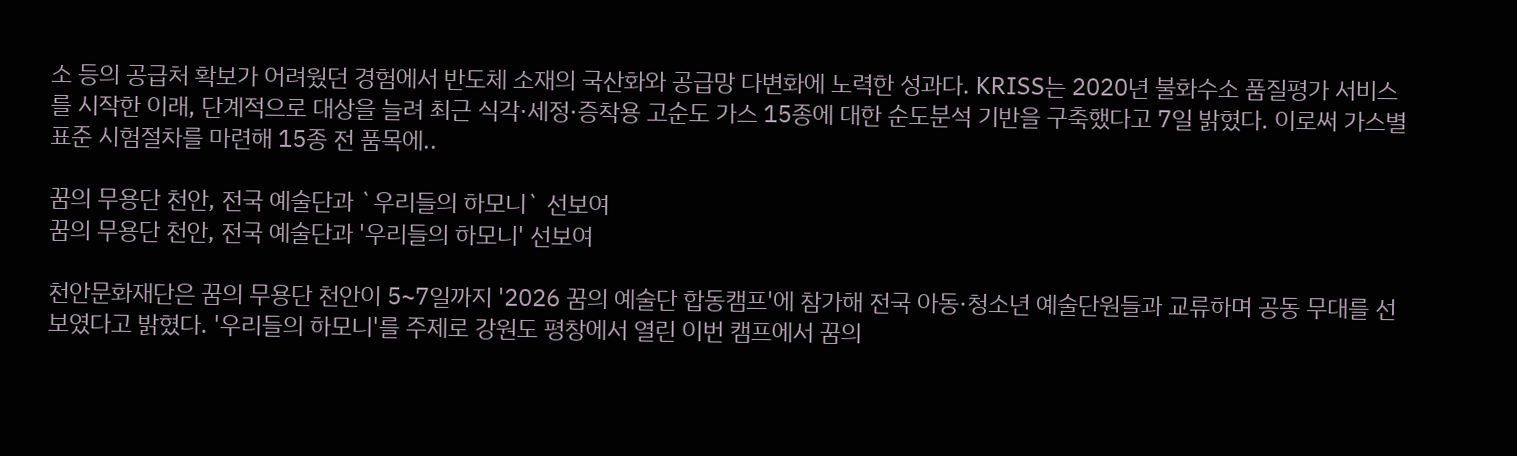소 등의 공급처 확보가 어려웠던 경험에서 반도체 소재의 국산화와 공급망 다변화에 노력한 성과다. KRISS는 2020년 불화수소 품질평가 서비스를 시작한 이래, 단계적으로 대상을 늘려 최근 식각·세정·증착용 고순도 가스 15종에 대한 순도분석 기반을 구축했다고 7일 밝혔다. 이로써 가스별 표준 시험절차를 마련해 15종 전 품목에..

꿈의 무용단 천안, 전국 예술단과 `우리들의 하모니` 선보여
꿈의 무용단 천안, 전국 예술단과 '우리들의 하모니' 선보여

천안문화재단은 꿈의 무용단 천안이 5~7일까지 '2026 꿈의 예술단 합동캠프'에 참가해 전국 아동·청소년 예술단원들과 교류하며 공동 무대를 선보였다고 밝혔다. '우리들의 하모니'를 주제로 강원도 평창에서 열린 이번 캠프에서 꿈의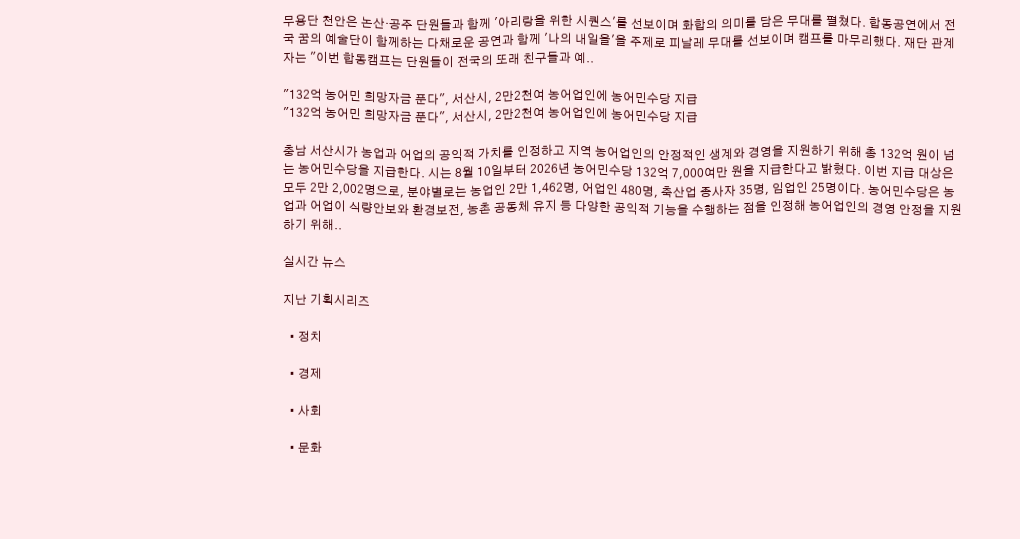무용단 천안은 논산·공주 단원들과 함께 '아리랑을 위한 시퀀스'를 선보이며 화합의 의미를 담은 무대를 펼쳤다. 합동공연에서 전국 꿈의 예술단이 함께하는 다채로운 공연과 함께 '나의 내일을'을 주제로 피날레 무대를 선보이며 캠프를 마무리했다. 재단 관계자는 "이번 합동캠프는 단원들이 전국의 또래 친구들과 예..

"132억 농어민 희망자금 푼다", 서산시, 2만2천여 농어업인에 농어민수당 지급
"132억 농어민 희망자금 푼다", 서산시, 2만2천여 농어업인에 농어민수당 지급

충남 서산시가 농업과 어업의 공익적 가치를 인정하고 지역 농어업인의 안정적인 생계와 경영을 지원하기 위해 총 132억 원이 넘는 농어민수당을 지급한다. 시는 8월 10일부터 2026년 농어민수당 132억 7,000여만 원을 지급한다고 밝혔다. 이번 지급 대상은 모두 2만 2,002명으로, 분야별로는 농업인 2만 1,462명, 어업인 480명, 축산업 종사자 35명, 임업인 25명이다. 농어민수당은 농업과 어업이 식량안보와 환경보전, 농촌 공동체 유지 등 다양한 공익적 기능을 수행하는 점을 인정해 농어업인의 경영 안정을 지원하기 위해..

실시간 뉴스

지난 기획시리즈

  • 정치

  • 경제

  • 사회

  • 문화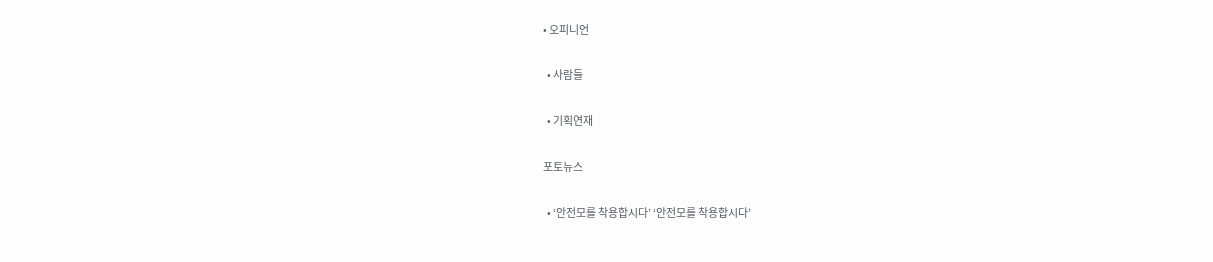• 오피니언

  • 사람들

  • 기획연재

포토뉴스

  • ‘안전모를 착용합시다’ ‘안전모를 착용합시다’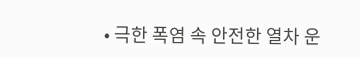• 극한 폭염 속 안전한 열차 운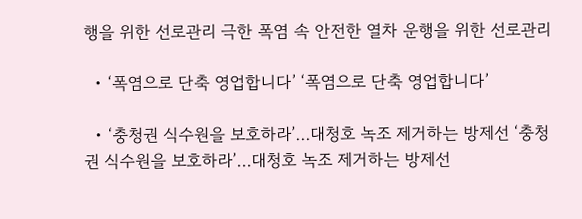행을 위한 선로관리 극한 폭염 속 안전한 열차 운행을 위한 선로관리

  • ‘폭염으로 단축 영업합니다’ ‘폭염으로 단축 영업합니다’

  • ‘충청권 식수원을 보호하라’…대청호 녹조 제거하는 방제선 ‘충청권 식수원을 보호하라’…대청호 녹조 제거하는 방제선